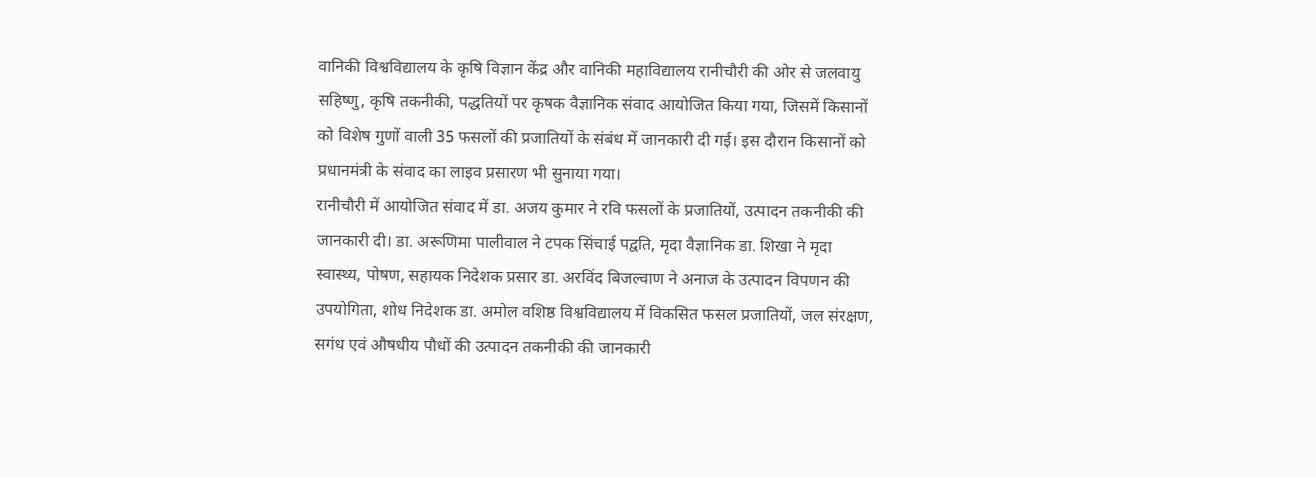वानिकी विश्वविद्यालय के कृषि विज्ञान केंद्र और वानिकी महाविद्यालय रानीचौरी की ओर से जलवायु सहिष्णु, कृषि तकनीकी, पद्धतियों पर कृषक वैज्ञानिक संवाद आयोजित किया गया, जिसमें किसानों को विशेष गुणों वाली 35 फसलों की प्रजातियों के संबंध में जानकारी दी गई। इस दौरान किसानों को प्रधानमंत्री के संवाद का लाइव प्रसारण भी सुनाया गया।
रानीचौरी में आयोजित संवाद में डा. अजय कुमार ने रवि फसलों के प्रजातियों, उत्पादन तकनीकी की जानकारी दी। डा. अरूणिमा पालीवाल ने टपक सिंचाई पद्वति, मृदा वैज्ञानिक डा. शिखा ने मृदा स्वास्थ्य, पोषण, सहायक निदेशक प्रसार डा. अरविंद बिजल्वाण ने अनाज के उत्पादन विपणन की उपयोगिता, शोध निदेशक डा. अमोल वशिष्ठ विश्वविद्यालय में विकसित फसल प्रजातियों, जल संरक्षण, सगंध एवं औषधीय पौधों की उत्पादन तकनीकी की जानकारी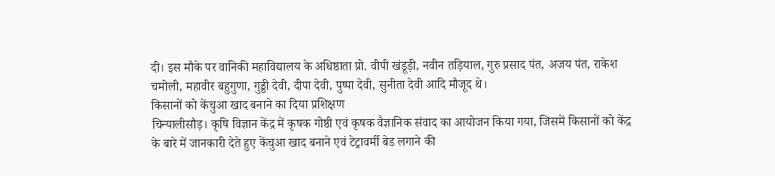दी। इस मौके पर वानिकी महाविद्यालय के अधिष्ठाता प्रो. वीपी खंडूड़ी, नवीन तड़ियाल, गुरु प्रसाद पंत, अजय पंत, राकेश चमोली, महावीर बहुगुणा, गुड्डी देवी, दीपा देवी, पुष्पा देवी, सुनीता देवी आदि मौजूद थे।
किसानों को केंचुआ खाद बनाने का दिया प्रशिक्षण
चिन्यालीसौड़। कृषि विज्ञान केंद्र में कृषक गोष्ठी एवं कृषक वैज्ञानिक संवाद का आयोजन किया गया, जिसमें किसानों को केंद्र के बारे में जानकारी देते हुए केंचुआ खाद बनाने एवं टेट्रावर्मी बेड लगाने की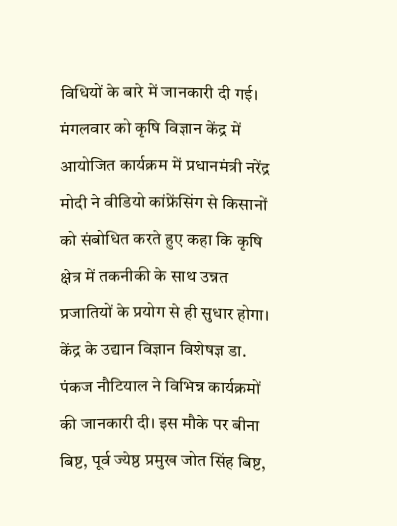विधियों के बारे में जानकारी दी गई। मंगलवार को कृषि विज्ञान केंद्र में आयोजित कार्यक्रम में प्रधानमंत्री नरेंद्र मोदी ने वीडियो कांफ्रेंसिंग से किसानों को संबोधित करते हुए कहा कि कृषि क्षेत्र में तकनीकी के साथ उन्नत प्रजातियों के प्रयोग से ही सुधार होगा। केंद्र के उद्यान विज्ञान विशेषज्ञ डा. पंकज नौटियाल ने विभिन्न कार्यक्रमों की जानकारी दी। इस मौके पर बीना बिष्ट, पूर्व ज्येष्ठ प्रमुख जोत सिंह बिष्ट,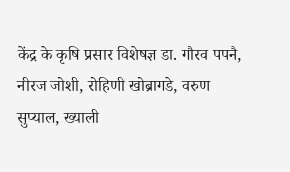केंद्र के कृषि प्रसार विशेषज्ञ डा. गौरव पपनै, नीरज जोशी, रोहिणी खोब्रागडे, वरुण सुप्याल, ख्याली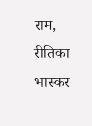राम, रीतिका भास्कर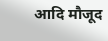आदि मौजूद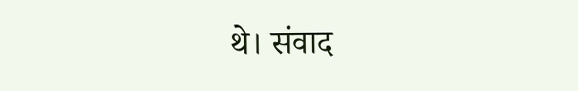थे। संवाद